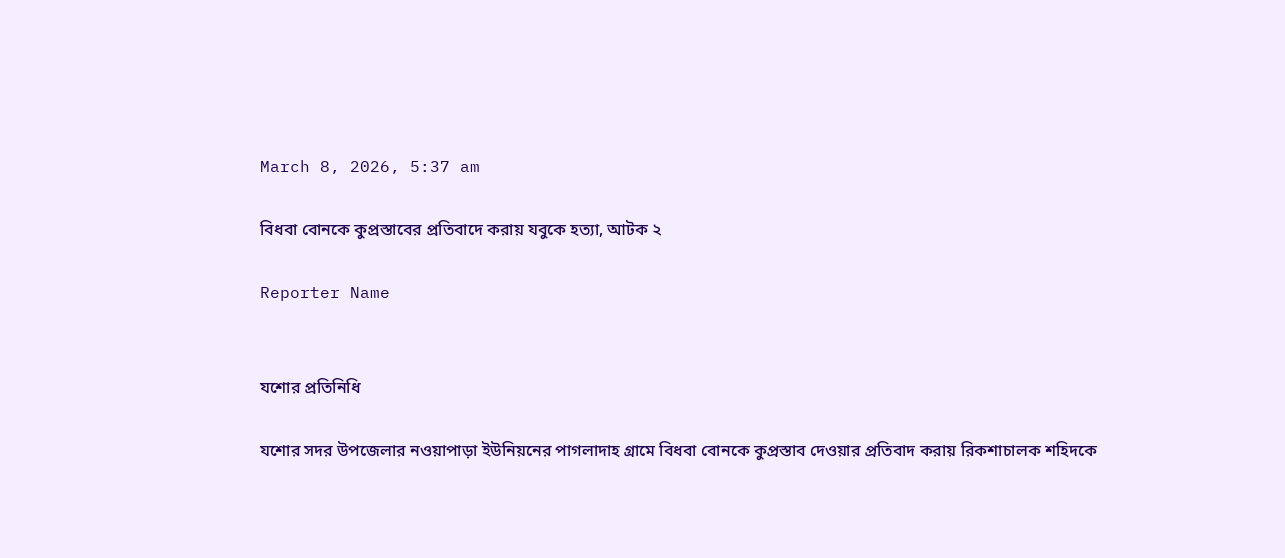March 8, 2026, 5:37 am

বিধবা বোনকে কুপ্রস্তাবের প্রতিবাদে করায় যবুকে হত্যা, আটক ২

Reporter Name


যশোর প্রতিনিধি

যশোর সদর উপজেলার নওয়াপাড়া ইউনিয়নের পাগলাদাহ গ্রামে বিধবা বোনকে কুপ্রস্তাব দেওয়ার প্রতিবাদ করায় রিকশাচালক শহিদকে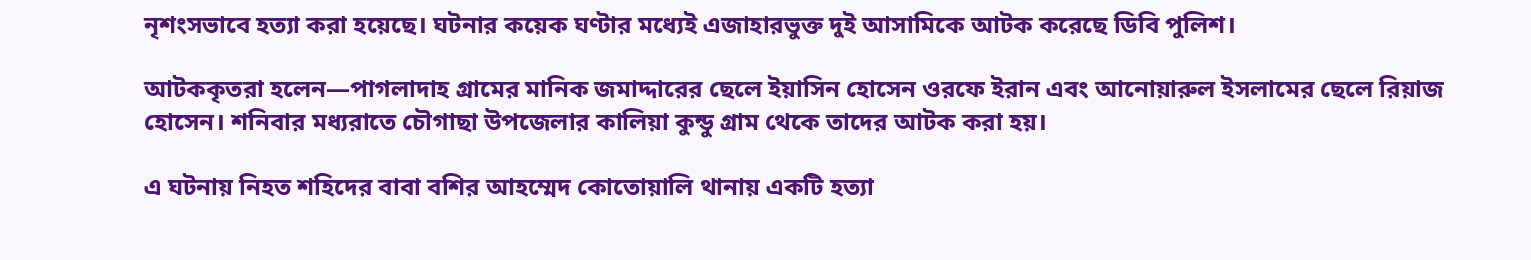নৃশংসভাবে হত্যা করা হয়েছে। ঘটনার কয়েক ঘণ্টার মধ্যেই এজাহারভুক্ত দুই আসামিকে আটক করেছে ডিবি পুলিশ।

আটককৃতরা হলেন—পাগলাদাহ গ্রামের মানিক জমাদ্দারের ছেলে ইয়াসিন হোসেন ওরফে ইরান এবং আনোয়ারুল ইসলামের ছেলে রিয়াজ হোসেন। শনিবার মধ্যরাতে চৌগাছা উপজেলার কালিয়া কুন্ডু গ্রাম থেকে তাদের আটক করা হয়।

এ ঘটনায় নিহত শহিদের বাবা বশির আহম্মেদ কোতোয়ালি থানায় একটি হত্যা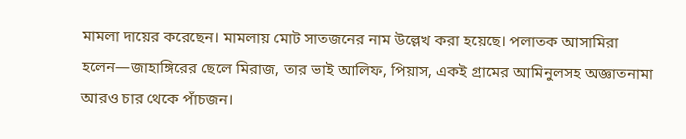মামলা দায়ের করেছেন। মামলায় মোট সাতজনের নাম উল্লেখ করা হয়েছে। পলাতক আসামিরা হলেন—জাহাঙ্গিরের ছেলে মিরাজ, তার ভাই আলিফ, পিয়াস, একই গ্রামের আমিনুলসহ অজ্ঞাতনামা আরও চার থেকে পাঁচজন।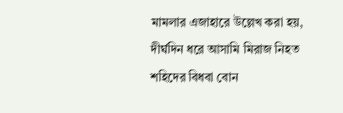মামলার এজাহারে উল্লেখ করা হয়, দীর্ঘদিন ধরে আসামি মিরাজ নিহত শহিদের বিধবা বোন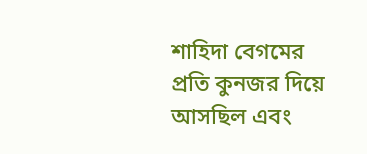শাহিদা বেগমের প্রতি কুনজর দিয়ে আসছিল এবং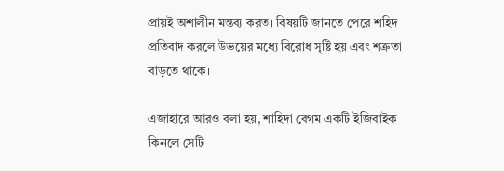প্রায়ই অশালীন মন্তব্য করত। বিষয়টি জানতে পেরে শহিদ প্রতিবাদ করলে উভয়ের মধ্যে বিরোধ সৃষ্টি হয় এবং শত্রুতা বাড়তে থাকে।

এজাহারে আরও বলা হয়, শাহিদা বেগম একটি ইজিবাইক কিনলে সেটি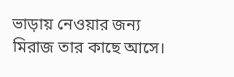ভাড়ায় নেওয়ার জন্য মিরাজ তার কাছে আসে।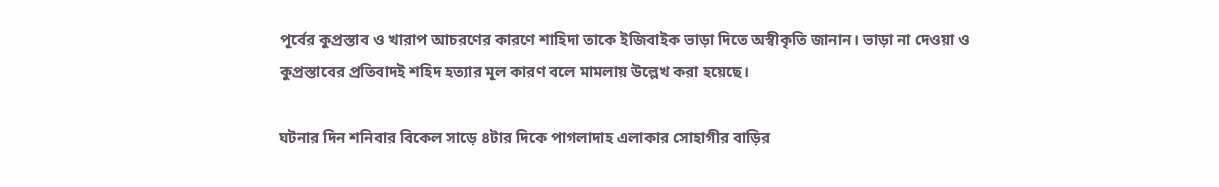পূর্বের কুপ্রস্তাব ও খারাপ আচরণের কারণে শাহিদা তাকে ইজিবাইক ভাড়া দিতে অস্বীকৃতি জানান। ভাড়া না দেওয়া ও কুপ্রস্তাবের প্রতিবাদই শহিদ হত্যার মূল কারণ বলে মামলায় উল্লেখ করা হয়েছে।

ঘটনার দিন শনিবার বিকেল সাড়ে ৪টার দিকে পাগলাদাহ এলাকার সোহাগীর বাড়ির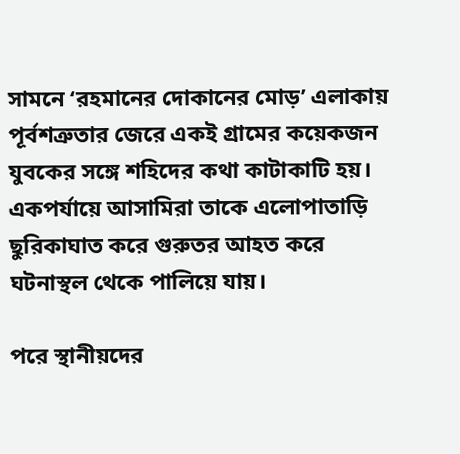সামনে ‘রহমানের দোকানের মোড়’ এলাকায় পূর্বশত্রুতার জেরে একই গ্রামের কয়েকজন যুবকের সঙ্গে শহিদের কথা কাটাকাটি হয়। একপর্যায়ে আসামিরা তাকে এলোপাতাড়ি ছুরিকাঘাত করে গুরুতর আহত করে ঘটনাস্থল থেকে পালিয়ে যায়।

পরে স্থানীয়দের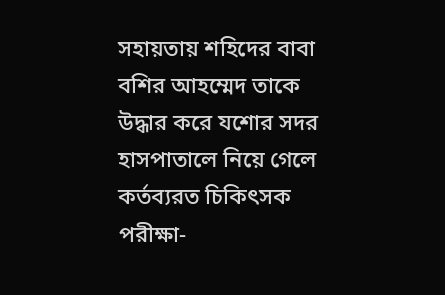সহায়তায় শহিদের বাবা বশির আহম্মেদ তাকে উদ্ধার করে যশোর সদর হাসপাতালে নিয়ে গেলে কর্তব্যরত চিকিৎসক পরীক্ষা-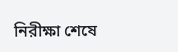নিরীক্ষা শেষে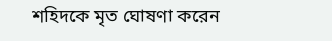শহিদকে মৃত ঘোষণা করেন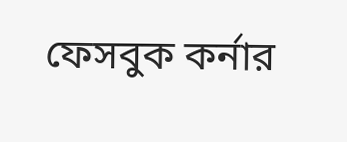ফেসবুক কর্নার